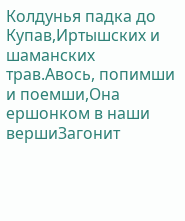Колдунья падка до Купав,Иртышских и шаманских трав.Авось, попимши и поемши,Она ершонком в наши вершиЗагонит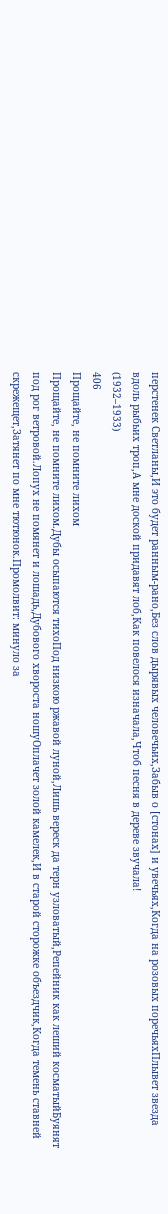перстенек Светланы,И это будет ранным-рано,Без слов дырявых человечьих,Забыв о [стонах] и увечьях,Когда на розовых поречьяхПлывет звезда вдоль рыбьих троп,А мне доской придавят лоб,Как повелося изначала,Чтоб песня в дереве звучала!
(1932–1933)
406
Прощайте, не помните лихом
Прощайте, не помните лихом.Дубы осыпаются тихоПод низкою ржавой луной,Лишь вереск да терн узловатый,Репейник как леший косматыйБуянят под рог ветровой.Лопух не помянет и лошадь,Дубового хвороста ношуОплачет золой камелек,И в старой сторожке объездчик,Когда темень ставней скрежещет,Затянет по мне тютюнок.Промолвит: минуло за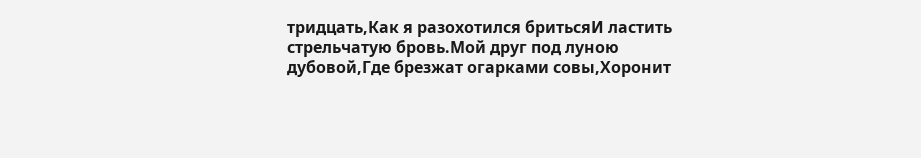тридцать,Как я разохотился бритьсяИ ластить стрельчатую бровь.Мой друг под луною дубовой,Где брезжат огарками совы,Хоронит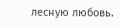лесную любовь.